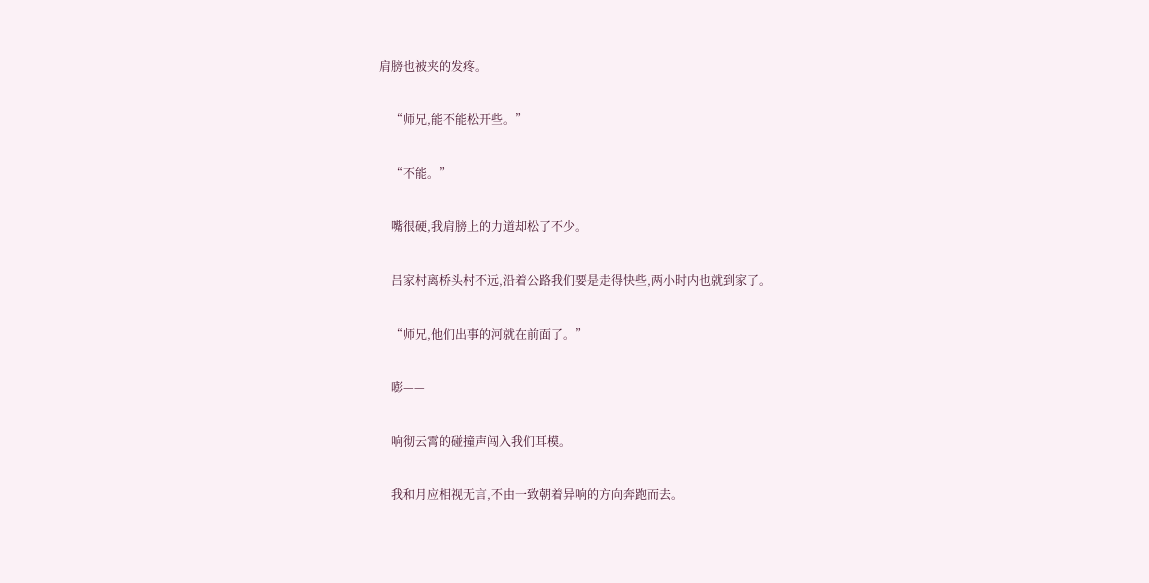肩膀也被夹的发疼。

    “师兄,能不能松开些。”

    “不能。”

    嘴很硬,我肩膀上的力道却松了不少。

    吕家村离桥头村不远,沿着公路我们要是走得快些,两小时内也就到家了。

    “师兄,他们出事的河就在前面了。”

    嘭——

    响彻云霄的碰撞声闯入我们耳模。

    我和月应相视无言,不由一致朝着异响的方向奔跑而去。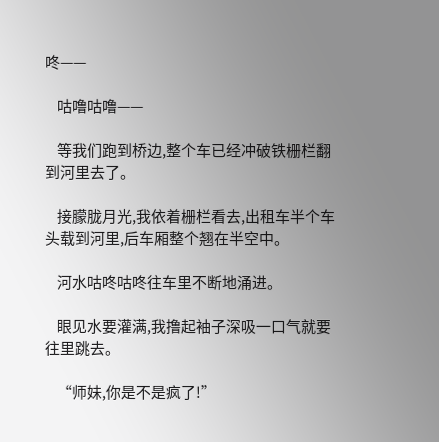咚——

    咕噜咕噜——

    等我们跑到桥边,整个车已经冲破铁栅栏翻到河里去了。

    接朦胧月光,我依着栅栏看去,出租车半个车头载到河里,后车厢整个翘在半空中。

    河水咕咚咕咚往车里不断地涌进。

    眼见水要灌满,我撸起袖子深吸一口气就要往里跳去。

    “师妹,你是不是疯了!”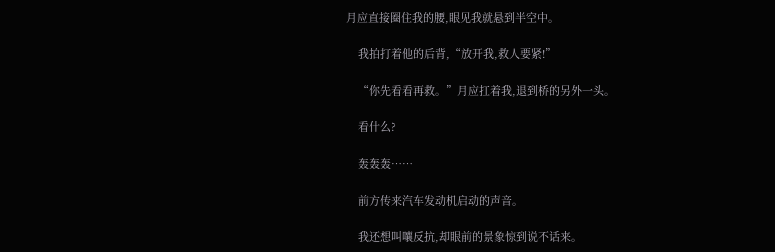月应直接圈住我的腰,眼见我就悬到半空中。

    我拍打着他的后背,“放开我,救人要紧!”

    “你先看看再救。”月应扛着我,退到桥的另外一头。

    看什么?

    轰轰轰……

    前方传来汽车发动机启动的声音。

    我还想叫嚷反抗,却眼前的景象惊到说不话来。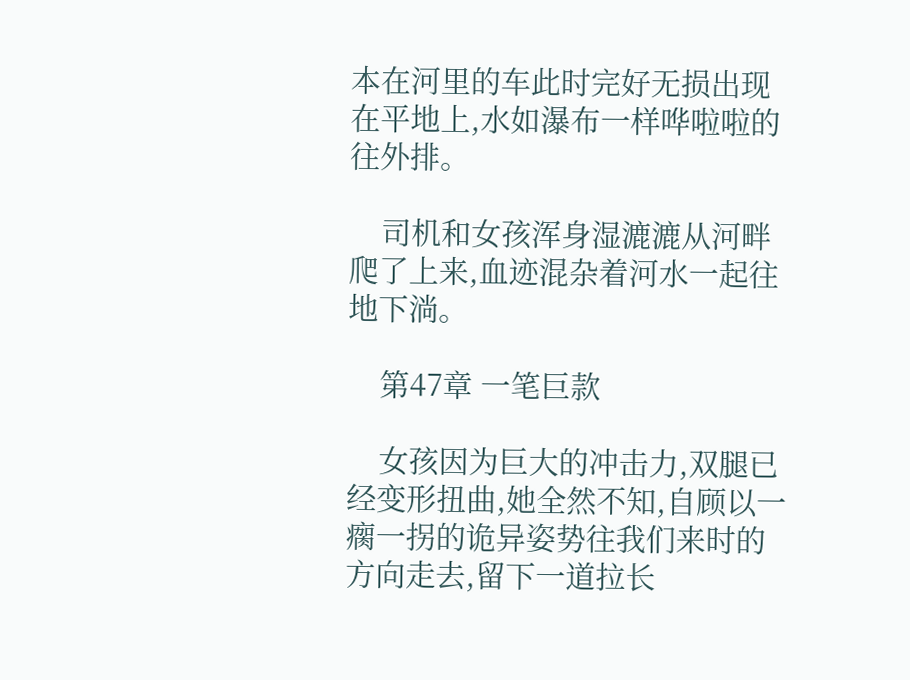本在河里的车此时完好无损出现在平地上,水如瀑布一样哗啦啦的往外排。

    司机和女孩浑身湿漉漉从河畔爬了上来,血迹混杂着河水一起往地下淌。

    第47章 一笔巨款

    女孩因为巨大的冲击力,双腿已经变形扭曲,她全然不知,自顾以一瘸一拐的诡异姿势往我们来时的方向走去,留下一道拉长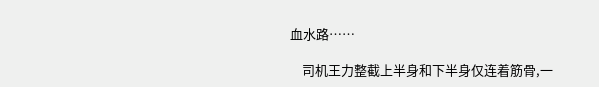血水路……

    司机王力整截上半身和下半身仅连着筋骨,一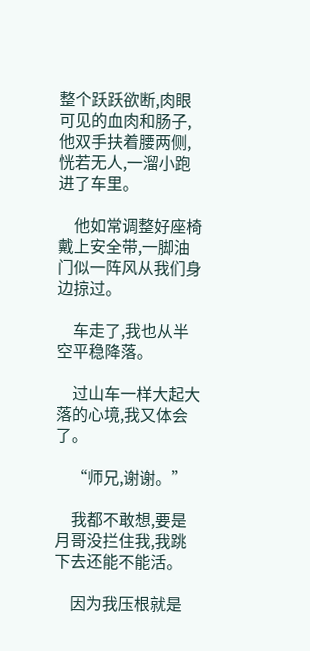整个跃跃欲断,肉眼可见的血肉和肠子,他双手扶着腰两侧,恍若无人,一溜小跑进了车里。

    他如常调整好座椅戴上安全带,一脚油门似一阵风从我们身边掠过。

    车走了,我也从半空平稳降落。

    过山车一样大起大落的心境,我又体会了。

    “师兄,谢谢。”

    我都不敢想,要是月哥没拦住我,我跳下去还能不能活。

    因为我压根就是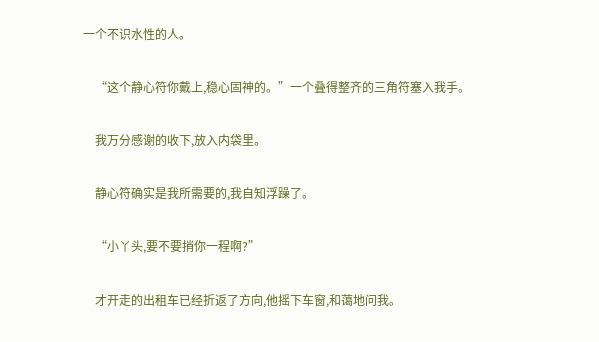一个不识水性的人。

    “这个静心符你戴上,稳心固神的。”一个叠得整齐的三角符塞入我手。

    我万分感谢的收下,放入内袋里。

    静心符确实是我所需要的,我自知浮躁了。

    “小丫头,要不要捎你一程啊?”

    才开走的出租车已经折返了方向,他摇下车窗,和蔼地问我。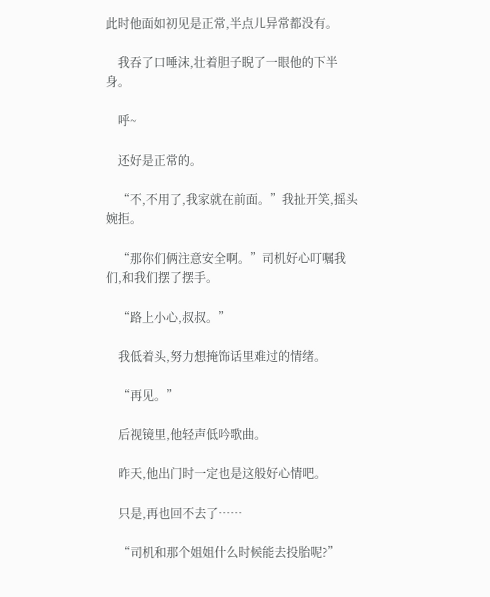此时他面如初见是正常,半点儿异常都没有。

    我吞了口唾沫,壮着胆子睨了一眼他的下半身。

    呼~

    还好是正常的。

    “不,不用了,我家就在前面。”我扯开笑,摇头婉拒。

    “那你们俩注意安全啊。”司机好心叮嘱我们,和我们摆了摆手。

    “路上小心,叔叔。”

    我低着头,努力想掩饰话里难过的情绪。

    “再见。”

    后视镜里,他轻声低吟歌曲。

    昨天,他出门时一定也是这般好心情吧。

    只是,再也回不去了……

    “司机和那个姐姐什么时候能去投胎呢?”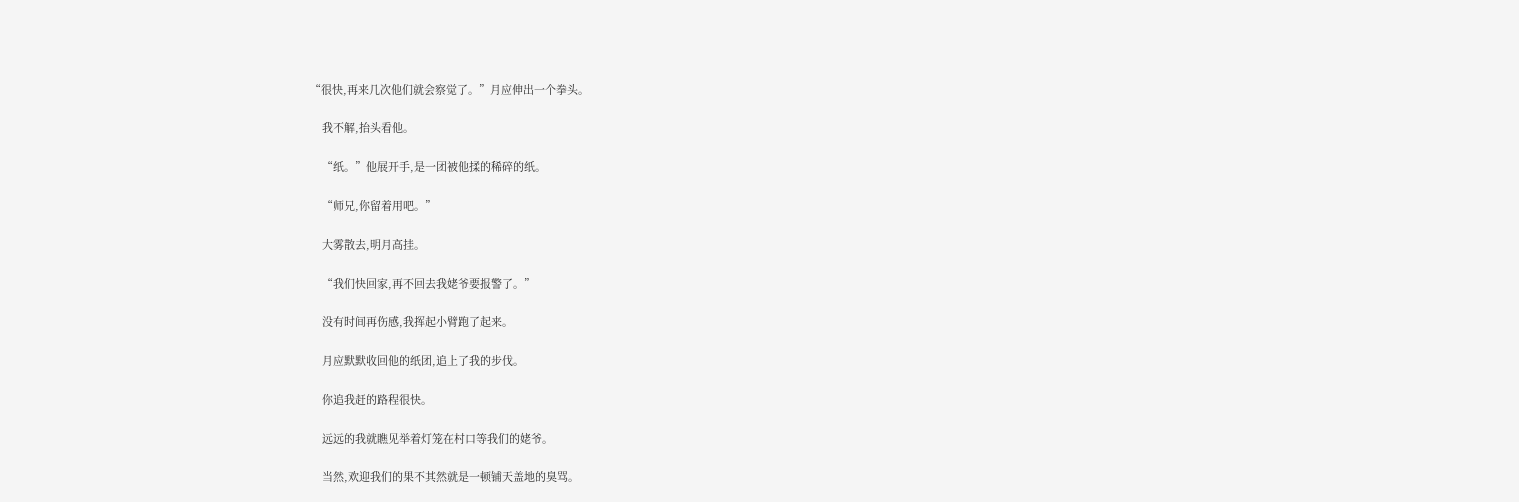“很快,再来几次他们就会察觉了。”月应伸出一个拳头。

    我不解,抬头看他。

    “纸。”他展开手,是一团被他揉的稀碎的纸。

    “师兄,你留着用吧。”

    大雾散去,明月高挂。

    “我们快回家,再不回去我姥爷要报警了。”

    没有时间再伤感,我挥起小臂跑了起来。

    月应默默收回他的纸团,追上了我的步伐。

    你追我赶的路程很快。

    远远的我就瞧见举着灯笼在村口等我们的姥爷。

    当然,欢迎我们的果不其然就是一顿铺天盖地的臭骂。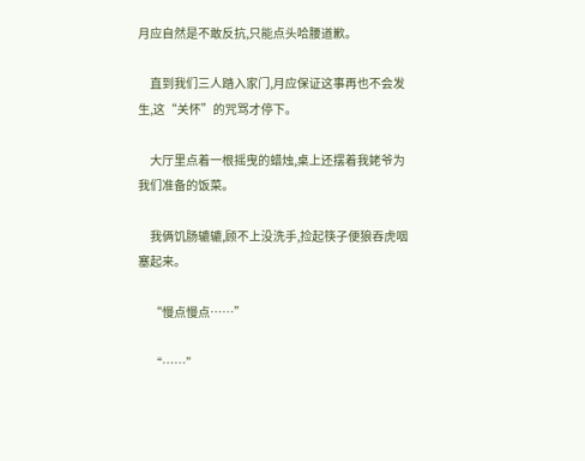月应自然是不敢反抗,只能点头哈腰道歉。

    直到我们三人踏入家门,月应保证这事再也不会发生,这“关怀”的咒骂才停下。

    大厅里点着一根摇曳的蜡烛,桌上还摆着我姥爷为我们准备的饭菜。

    我俩饥肠辘辘,顾不上没洗手,捡起筷子便狼吞虎咽塞起来。

    “慢点慢点……”

    “……”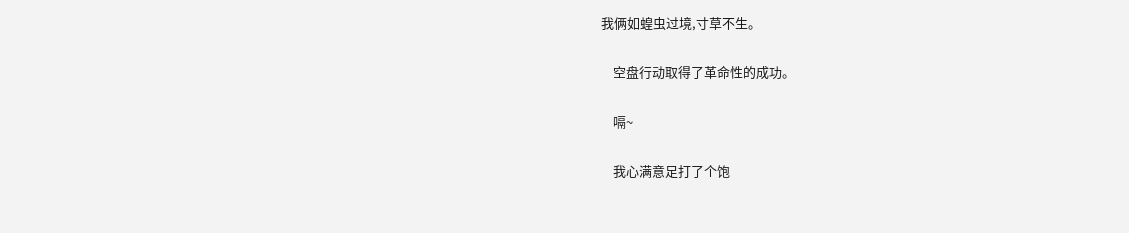我俩如蝗虫过境,寸草不生。

    空盘行动取得了革命性的成功。

    嗝~

    我心满意足打了个饱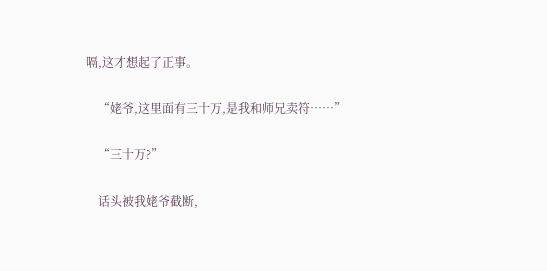嗝,这才想起了正事。

    “姥爷,这里面有三十万,是我和师兄卖符……”

    “三十万?”

    话头被我姥爷截断,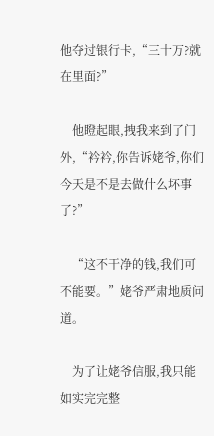他夺过银行卡,“三十万?就在里面?”

    他瞪起眼,拽我来到了门外,“衿衿,你告诉姥爷,你们今天是不是去做什么坏事了?”

    “这不干净的钱,我们可不能要。”姥爷严肃地质问道。

    为了让姥爷信服,我只能如实完完整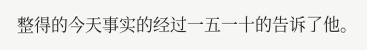整得的今天事实的经过一五一十的告诉了他。